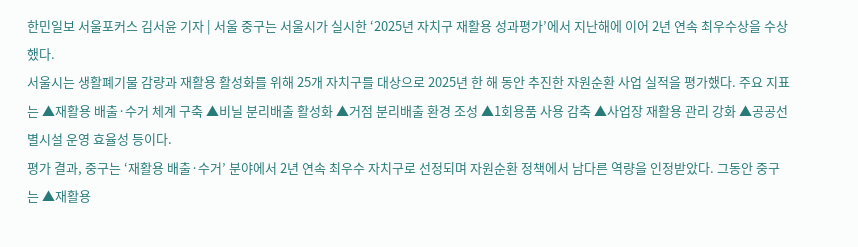한민일보 서울포커스 김서윤 기자 | 서울 중구는 서울시가 실시한 ‘2025년 자치구 재활용 성과평가’에서 지난해에 이어 2년 연속 최우수상을 수상했다.
서울시는 생활폐기물 감량과 재활용 활성화를 위해 25개 자치구를 대상으로 2025년 한 해 동안 추진한 자원순환 사업 실적을 평가했다. 주요 지표는 ▲재활용 배출·수거 체계 구축 ▲비닐 분리배출 활성화 ▲거점 분리배출 환경 조성 ▲1회용품 사용 감축 ▲사업장 재활용 관리 강화 ▲공공선별시설 운영 효율성 등이다.
평가 결과, 중구는 ‘재활용 배출·수거’ 분야에서 2년 연속 최우수 자치구로 선정되며 자원순환 정책에서 남다른 역량을 인정받았다. 그동안 중구는 ▲재활용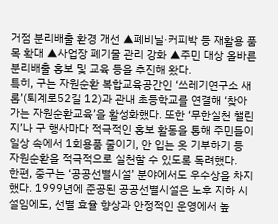거점 분리배출 환경 개선 ▲폐비닐·커피박 등 재활용 품목 확대 ▲사업장 폐기물 관리 강화 ▲주민 대상 올바른 분리배출 홍보 및 교육 등을 추진해 왔다.
특히, 구는 자원순환 복합교육공간인 ‘쓰레기연구소 새롬’(퇴계로52길 12)과 관내 초등학교를 연결해 ‘찾아가는 자원순환교육’을 활성화했다. 또한 ‘무한실천 챌린지’나 구 행사마다 적극적인 홍보 활동을 통해 주민들이 일상 속에서 1회용품 줄이기, 안 입는 옷 기부하기 등 자원순환을 적극적으로 실천할 수 있도록 독려했다.
한편, 중구는 ‘공공선별시설’ 분야에서도 우수상을 차지했다. 1999년에 준공된 공공선별시설은 노후 지하 시설임에도, 선별 효율 향상과 안정적인 운영에서 높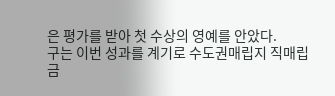은 평가를 받아 첫 수상의 영예를 안았다.
구는 이번 성과를 계기로 수도권매립지 직매립 금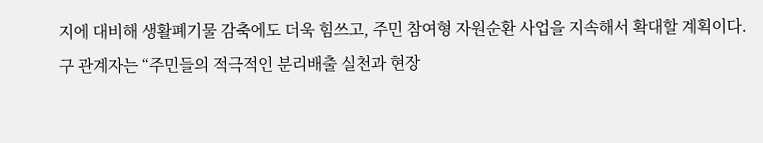지에 대비해 생활폐기물 감축에도 더욱 힘쓰고, 주민 참여형 자원순환 사업을 지속해서 확대할 계획이다.
구 관계자는 “주민들의 적극적인 분리배출 실천과 현장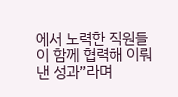에서 노력한 직원들이 함께 협력해 이뤄낸 성과”라며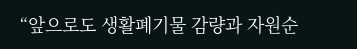“앞으로도 생활폐기물 감량과 자원순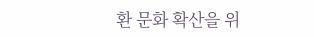환 문화 확산을 위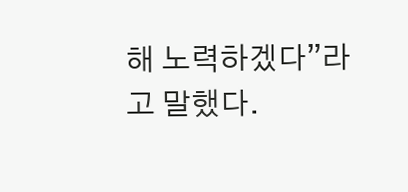해 노력하겠다”라고 말했다.